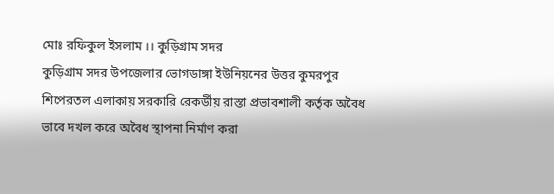মোঃ রফিকুল ইসলাম ।। কুড়িগ্রাম সদর
কুড়িগ্রাম সদর উপজেলার ভোগডাঙ্গা ইউনিয়নের উত্তর কুমরপুর শিপেরতল এলাকায় সরকারি রেকর্ডীয় রাস্তা প্রভাবশালী কর্তৃক অবৈধ ভাবে দখল করে অবৈধ স্থাপনা নির্মাণ করা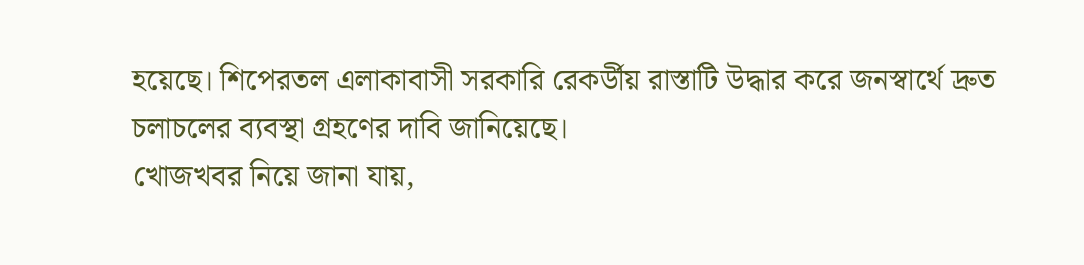হয়েছে। শিপেরতল এলাকাবাসী সরকারি রেকর্ডীয় রাস্তাটি উদ্ধার করে জনস্বার্থে দ্রুত চলাচলের ব্যবস্থা গ্রহণের দাবি জানিয়েছে।
খোজখবর নিয়ে জানা যায়,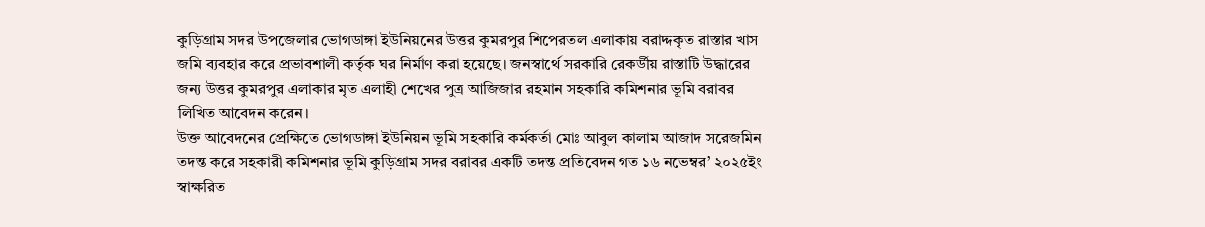কুড়িগ্রাম সদর উপজেলার ভোগডাঙ্গা ইউনিয়নের উত্তর কুমরপুর শিপেরতল এলাকায় বরাদ্দকৃত রাস্তার খাস জমি ব্যবহার করে প্রভাবশালী কর্তৃক ঘর নির্মাণ করা হয়েছে। জনস্বার্থে সরকারি রেকর্ডীয় রাস্তাটি উদ্ধারের জন্য উত্তর কুমরপুর এলাকার মৃত এলাহী শেখের পুত্র আজিজার রহমান সহকারি কমিশনার ভূমি বরাবর লিখিত আবেদন করেন।
উক্ত আবেদনের প্রেক্ষিতে ভোগডাঙ্গা ইউনিয়ন ভূমি সহকারি কর্মকর্তা মোঃ আবুল কালাম আজাদ সরেজমিন তদন্ত করে সহকারী কমিশনার ভূমি কুড়িগ্রাম সদর বরাবর একটি তদন্ত প্রতিবেদন গত ১৬ নভেম্বর’ ২০২৫ইং স্বাক্ষরিত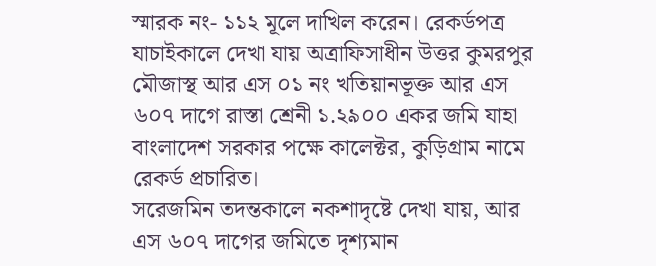স্মারক নং- ১১২ মূলে দাখিল করেন। রেকর্ডপত্র যাচাইকালে দেখা যায় অত্রাফিসাধীন উত্তর কুমরপুর মৌজাস্থ আর এস ০১ নং খতিয়ানভূক্ত আর এস ৬০৭ দাগে রাস্তা শ্রেনী ১.২৯০০ একর জমি যাহা বাংলাদেশ সরকার পক্ষে কালেক্টর, কুড়িগ্রাম নামে রেকর্ড প্রচারিত।
সরেজমিন তদন্তকালে নকশাদৃষ্টে দেখা যায়, আর এস ৬০৭ দাগের জমিতে দৃশ্যমান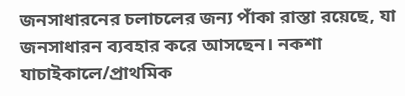জনসাধারনের চলাচলের জন্য পাঁকা রাস্তা রয়েছে, যা জনসাধারন ব্যবহার করে আসছেন। নকশা যাচাইকালে/প্রাথমিক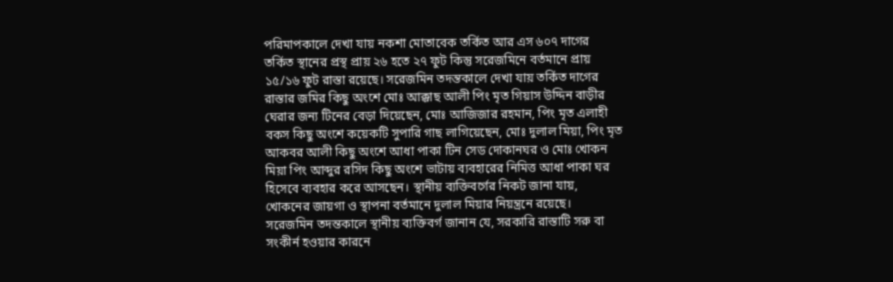পরিমাপকালে দেখা যায় নকশা মোতাবেক তর্কিত আর এস ৬০৭ দাগের তর্কিত স্থানের প্রস্থ প্রায় ২৬ হতে ২৭ ফুট কিন্তু সরেজমিনে বর্তমানে প্রায় ১৫/১৬ ফুট রাস্তা রয়েছে। সরেজমিন তদন্তকালে দেখা যায় তর্কিত দাগের রাস্তার জমির কিছু অংশে মোঃ আক্কাছ আলী পিং মৃত গিয়াস উদ্দিন বাড়ীর ঘেরার জন্য টিনের বেড়া দিয়েছেন, মোঃ আজিজার রহমান, পিং মৃত এলাহী বকস কিছু অংশে কয়েকটি সুপারি গাছ লাগিয়েছেন, মোঃ দুলাল মিয়া, পিং মৃত আকবর আলী কিছু অংশে আধা পাকা টিন সেড দোকানঘর ও মোঃ খোকন মিয়া পিং আব্দুর রসিদ কিছু অংশে ভাটায় ব্যবহারের নিমিত্ত আধা পাকা ঘর হিসেবে ব্যবহার করে আসছেন। স্থানীয় ব্যক্তিবর্গের নিকট জানা যায়, খোকনের জায়গা ও স্থাপনা বর্তমানে দুলাল মিয়ার নিয়ন্ত্রনে রয়েছে।
সরেজমিন তদন্তকালে স্থানীয় ব্যক্তিবর্গ জানান যে, সরকারি রাস্তাটি সরু বা সংকীর্ন হওয়ার কারনে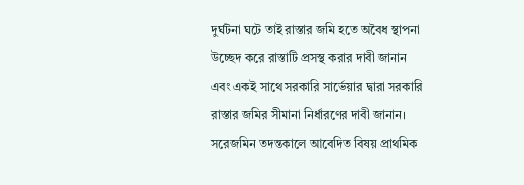দুর্ঘটনা ঘটে তাই রাস্তার জমি হতে অবৈধ স্থাপনা উচ্ছেদ করে রাস্তাটি প্রসস্থ করার দাবী জানান এবং একই সাথে সরকারি সার্ভেয়ার দ্বারা সরকারি রাস্তার জমির সীমানা নির্ধারণের দাবী জানান। সরেজমিন তদন্তকালে আবেদিত বিষয় প্রাথমিক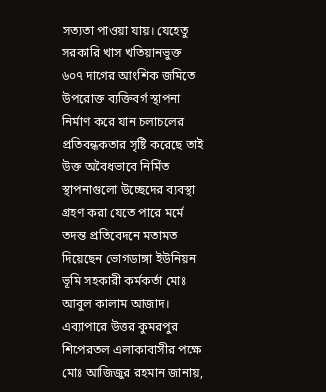সত্যতা পাওয়া যায়। যেহেতু সরকারি খাস খতিয়ানভুক্ত ৬০৭ দাগের আংশিক জমিতে উপরোক্ত ব্যক্তিবর্গ স্থাপনা নির্মাণ করে যান চলাচলের প্রতিবন্ধকতার সৃষ্টি করেছে তাই উক্ত অবৈধভাবে নির্মিত স্থাপনাগুলো উচ্ছেদের ব্যবস্থা গ্রহণ করা যেতে পারে মর্মে তদন্ত প্রতিবেদনে মতামত দিয়েছেন ভোগডাঙ্গা ইউনিয়ন ভূমি সহকারী কর্মকর্তা মোঃ আবুল কালাম আজাদ।
এব্যাপারে উত্তর কুমরপুর শিপেরতল এলাকাবাসীর পক্ষে মোঃ আজিজুর রহমান জানায়,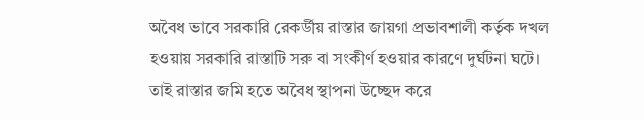অবৈধ ভাবে সরকারি রেকর্ডীয় রাস্তার জায়গা প্রভাবশালী কর্তৃক দখল হওয়ায় সরকারি রাস্তাটি সরু বা সংকীর্ণ হওয়ার কারণে দুর্ঘটনা ঘটে। তাই রাস্তার জমি হতে অবৈধ স্থাপনা উচ্ছেদ করে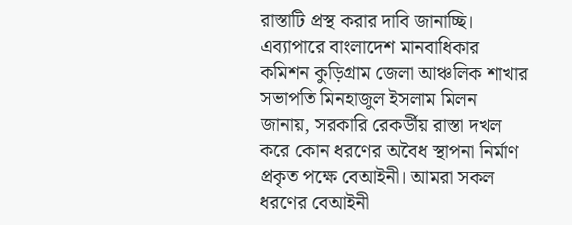রাস্তাটি প্রস্থ করার দাবি জানাচ্ছি।
এব্যাপারে বাংলাদেশ মানবাধিকার কমিশন কুড়িগ্রাম জেলা আঞ্চলিক শাখার সভাপতি মিনহাজুল ইসলাম মিলন জানায়, সরকারি রেকর্ডীয় রাস্তা দখল করে কোন ধরণের অবৈধ স্থাপনা নির্মাণ প্রকৃত পক্ষে বেআইনী। আমরা সকল ধরণের বেআইনী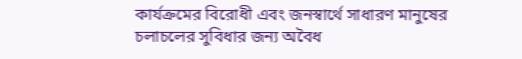কার্যক্রমের বিরোধী এবং জনস্বার্থে সাধারণ মানুষের চলাচলের সুবিধার জন্য অবৈধ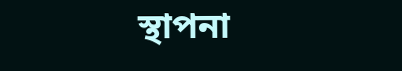স্থাপনা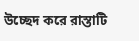উচ্ছেদ করে রাস্তাটি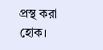প্রস্থ করা হোক।